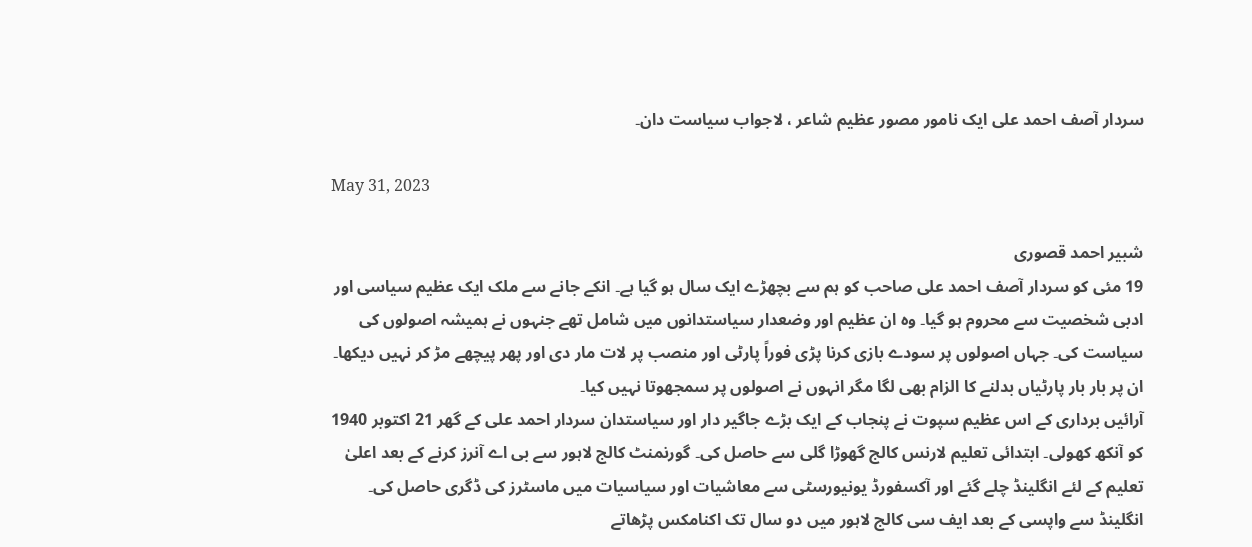سردار آصف احمد علی ایک نامور مصور عظیم شاعر ، لاجواب سیاست دان۔

May 31, 2023

شبیر احمد قصوری
19 مئی کو سردار آصف احمد علی صاحب کو ہم سے بچھڑے ایک سال ہو گیا ہے۔ انکے جانے سے ملک ایک عظیم سیاسی اور ادبی شخصیت سے محروم ہو گیا۔ وہ ان عظیم اور وضعدار سیاستدانوں میں شامل تھے جنہوں نے ہمیشہ اصولوں کی سیاست کی۔ جہاں اصولوں پر سودے بازی کرنا پڑی فوراً پارٹی اور منصب پر لات مار دی اور پھر پیچھے مڑ کر نہیں دیکھا۔ ان پر بار بار پارٹیاں بدلنے کا الزام بھی لگا مگر انہوں نے اصولوں پر سمجھوتا نہیں کیا۔
آرائیں برداری کے اس عظیم سپوت نے پنجاب کے ایک بڑے جاگیر دار اور سیاستدان سردار احمد علی کے گھر 21 اکتوبر 1940 کو آنکھ کھولی۔ ابتدائی تعلیم لارنس کالج گھوڑا گلی سے حاصل کی۔ گورنمنٹ کالج لاہور سے بی اے آنرز کرنے کے بعد اعلیٰ تعلیم کے لئے انگلینڈ چلے گئے اور آکسفورڈ یونیورسٹی سے معاشیات اور سیاسیات میں ماسٹرز کی ڈگری حاصل کی۔
انگلینڈ سے واپسی کے بعد ایف سی کالج لاہور میں دو سال تک اکنامکس پڑھاتے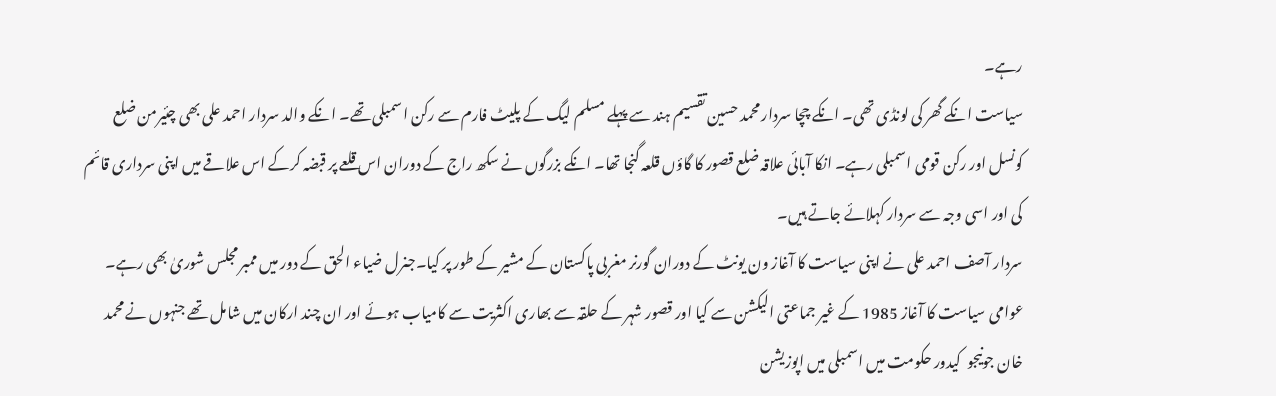رہے۔
سیاست انکے گھر کی لونڈی تھی۔ انکے چچا سردار محمد حسین تقسیم ہند سے پہلے مسلم لیگ کے پلیٹ فارم سے رکن اسمبلی تھے۔ انکے والد سردار احمد علی بھی چئیرمن ضلع کونسل اور رکن قومی اسمبلی رہے۔ انکا آبائی علاقہ ضلع قصور کا گاؤں قلعہ گنجا تھا۔ انکے بزرگوں نے سکھ راج کے دوران اس قلعے پر قبضہ کرکے اس علاقے میں اپنی سرداری قائم کی اور اسی وجہ سے سردار کہلائے جاتے ہیں۔
سردار آصف احمد علی نے اپنی سیاست کا آغاز ون یونٹ کے دوران گورنر مغربی پاکستان کے مشیر کے طور پر کیا۔جنرل ضیاء الحق کے دور میں ممبر مجلس شوریٰ بھی رہے۔ عوامی سیاست کا آغاز 1985 کے غیر جماعتی الیکشن سے کیا اور قصور شہر کے حلقہ سے بھاری اکثریت سے کامیاب ہوئے اور ان چند ارکان میں شامل تھے جنہوں نے محمد خان جونیجو  کیدور حکومت میں اسمبلی میں اپوزیشن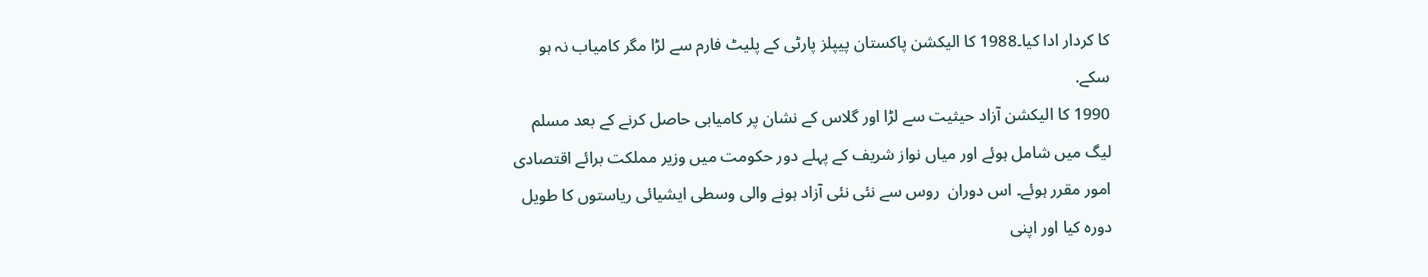کا کردار ادا کیا۔1988 کا الیکشن پاکستان پیپلز پارٹی کے پلیٹ فارم سے لڑا مگر کامیاب نہ ہو سکے.
1990 کا الیکشن آزاد حیثیت سے لڑا اور گلاس کے نشان پر کامیابی حاصل کرنے کے بعد مسلم لیگ میں شامل ہوئے اور میاں نواز شریف کے پہلے دور حکومت میں وزیر مملکت برائے اقتصادی امور مقرر ہوئے۔ اس دوران  روس سے نئی نئی آزاد ہونے والی وسطی ایشیائی ریاستوں کا طویل دورہ کیا اور اپنی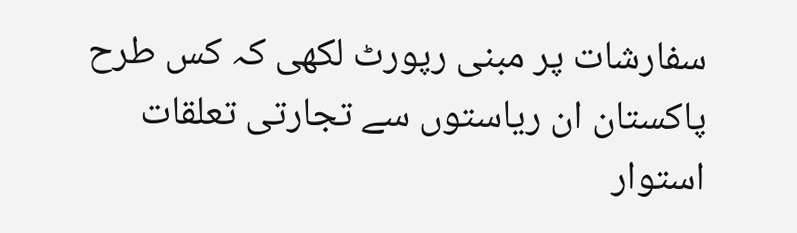سفارشات پر مبنی رپورٹ لکھی کہ کس طرح پاکستان ان ریاستوں سے تجارتی تعلقات استوار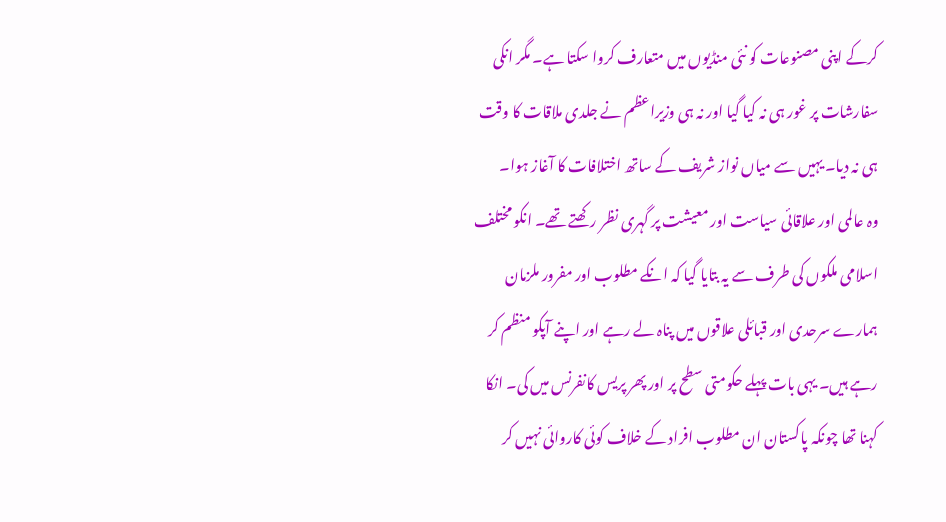کرکے اپنی مصنوعات کو نئی منڈیوں میں متعارف کروا سکتا ہے۔ مگر انکی سفارشات پر غور ہی نہ کیا گیا اور نہ ہی وزیراعظم نے جلدی ملاقات کا وقت ہی نہ دیا۔ یہیں سے میاں نواز شریف کے ساتھ اختلافات کا آغاز ہوا۔
وہ عالمی اور علاقائی سیاست اور معیشت پر گہری نظر رکھتے تھے۔ انکو مختلف اسلامی ملکوں کی طرف سے یہ بتایا گیا کہ انکے مطلوب اور مفرور ملزمان ہمارے سرحدی اور قبائلی علاقوں میں پناہ لے رہے اور اپنے آپکو منظم کر رہے ہیں۔ یہی بات پہلے حکومتی سطح پر اور پھر پریس کانفرنس میں کی۔ انکا کہنا تھا چونکہ پاکستان ان مطلوب افراد کے خلاف کوئی کاروائی نہیں کر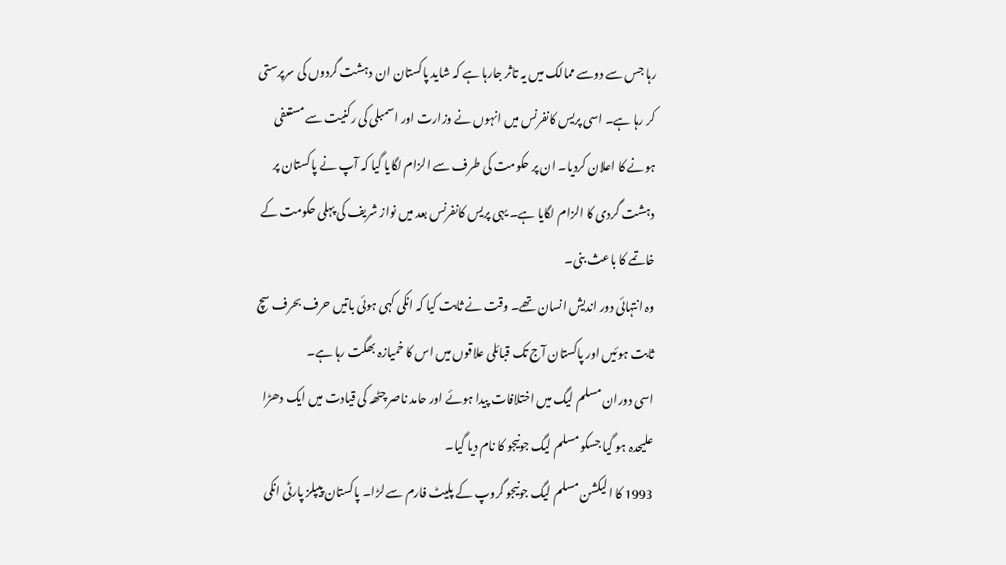رہا جس سے دوسے ممالک میں یہ تاثر جارہا ہے کہ شاید پاکستان ان دہشت گردوں کی سرپرستی کر رہا ہے۔ اسی پریس کانفرنس میں انہوں نے وزارت اور اسمبلی کی رکنیت سے مستعفی ہونے کا اعلان کردیا۔ ان پر حکومت کی طرف سے الزام لگایا گیا کہ آپ نے پاکستان پر دہشت گردی کا الزام لگایا ہے۔ یہی پریس کانفرنس بعد میں نواز شریف کی پہلی حکومت کے خاتمے کا باعث بنی۔
وہ انتہائی دور اندیش انسان تھے۔ وقت نے ثابت کیا کہ انکی کہی ہوئی باتیں حرف بحرف سچ ثابت ہوئیں اور پاکستان آج تک قبائلی علاقوں میں اس کا خمیازہ بھگت رہا ہے۔
اسی دوران مسلم لیگ میں اختلافات پیدا ہوئے اور حامد ناصر چٹھہ کی قیادت میں ایک دھڑا علیحدہ ہو گیا جسکو مسلم لیگ جونیجو کا نام دیا گیا۔
1993 کا الیکشن مسلم لیگ جونیجو گروپ کے پلیٹ فارم سے لڑا۔ پاکستان پیپلز پارٹی انکی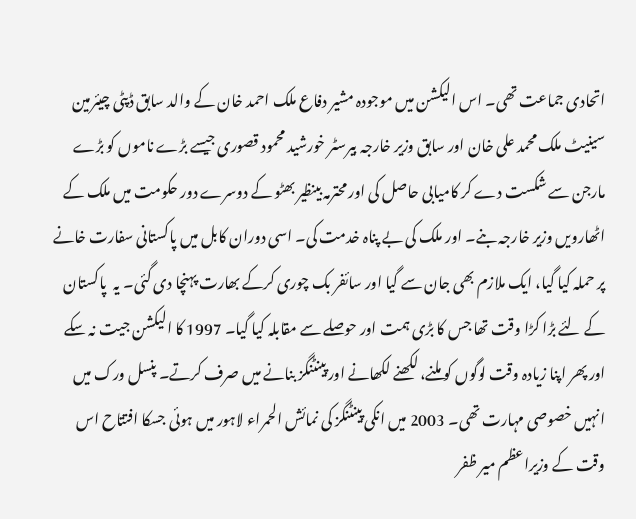اتحادی جماعت تھی۔ اس الیکشن میں موجودہ مشیر دفاع ملک احمد خان کے والد سابق ڈپٹی چیئرمین سینیٹ ملک محمد علی خان اور سابق وزیر خارجہ بیرسٹر خورشید محمود قصوری جیسے بڑے ناموں کو بڑے مارجن سے شکست دے کر کامیابی حاصل کی اور محترمہ بینظیر بھٹو کے دوسرے دور حکومت میں ملک کے اٹھارویں وزیر خارجہ بنے۔ اور ملک کی بے پناہ خدمت کی۔ اسی دوران کابل میں پاکستانی سفارت خانے پر حملہ کیا گیا، ایک ملازم بھی جان سے گیا اور سائفر بک چوری کرکے بھارت پہنچا دی گئی۔ یہ  پاکستان کے لئے بڑا کڑا وقت تھا جس کا بڑی ہمت اور حوصلے سے مقابلہ کیا گیا۔ 1997 کا الیکشن جیت نہ سکے اور پھر اپنا زیادہ وقت لوگوں کو ملنے، لکھنے لکھانے اور پینٹنگز بنانے میں صرف کرتے۔ پنسل ورک میں انہیں خصوصی مہارت تھی۔ 2003 میں انکی پینٹنگز کی نمائش الحمراء لاہور میں ہوئی جسکا افتتاح اس وقت کے وزیراعظم میر ظفر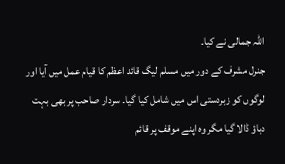اللہ جمالی نے کیا۔
جنرل مشرف کے دور میں مسلم لیگ قائد اعظم کا قیام عمل میں آیا اور لوگوں کو زبردستی اس میں شامل کیا گیا۔ سردار صاحب پر بھی بہت دباؤ ڈالا گیا مگر وہ اپنے موقف پر قائم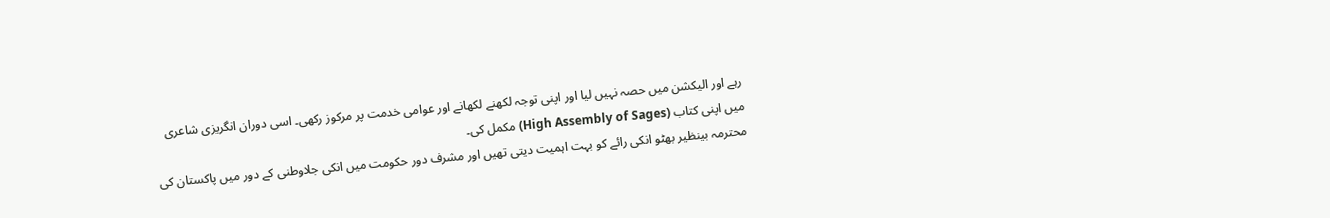رہے اور الیکشن میں حصہ نہیں لیا اور اپنی توجہ لکھنے لکھانے اور عوامی خدمت پر مرکوز رکھی۔ اسی دوران انگریزی شاعری میں اپنی کتاب (High Assembly of Sages) مکمل کی۔
محترمہ بینظیر بھٹو انکی رائے کو بہت اہمیت دیتی تھیں اور مشرف دور حکومت میں انکی جلاوطنی کے دور میں پاکستان کی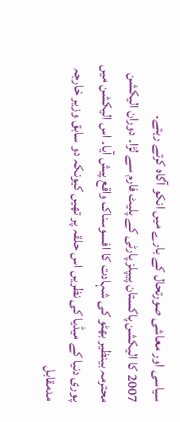سیاسی اور معاشی صورتحال کے بارے میں انکو آگاہ کرتے رہتے۔
2007 کا الیکشن پاکستان پیپلز پارٹی کے پلیٹ فارم سے لڑا۔ دوران الیکشن محترمہ بینظیر بھٹو کی شہادت کا افسوسناک واقع پیش آیا۔ اس الیکشن میں پوری دنیا کے میڈیا کی نظریں اس حلقہ پر تھیں کیونکہ دو سابق وزیر خارجہ مدمقابل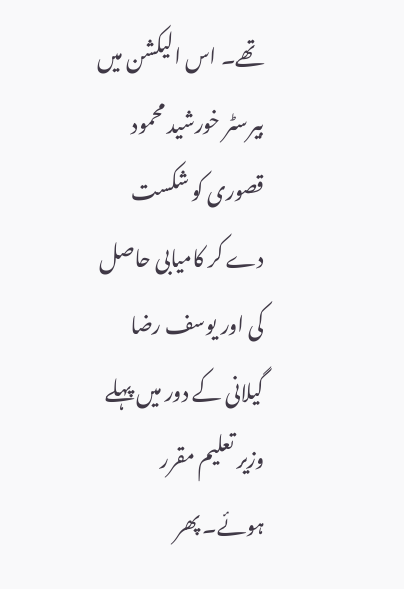تھے۔ اس الیکشن میں بیرسٹر خورشید محمود قصوری کو شکست دے کر کامیابی حاصل کی اور یوسف رضا گیلانی کے دور میں پہلے وزیر تعلیم مقرر ہوئے۔ پھر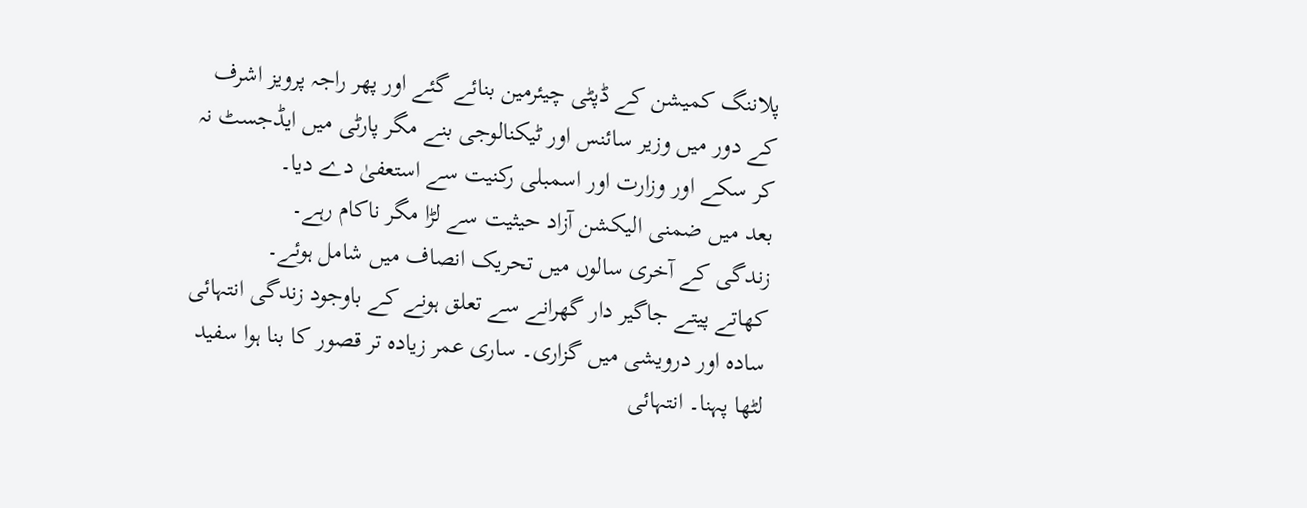پلاننگ کمیشن کے ڈپٹی چیئرمین بنائے گئے اور پھر راجہ پرویز اشرف کے دور میں وزیر سائنس اور ٹیکنالوجی بنے مگر پارٹی میں ایڈجسٹ نہ کر سکے اور وزارت اور اسمبلی رکنیت سے استعفیٰ دے دیا۔
بعد میں ضمنی الیکشن آزاد حیثیت سے لڑا مگر ناکام رہے۔
زندگی کے آخری سالوں میں تحریک انصاف میں شامل ہوئے۔
کھاتے پیتے جاگیر دار گھرانے سے تعلق ہونے کے باوجود زندگی انتہائی سادہ اور درویشی میں گزاری۔ ساری عمر زیادہ تر قصور کا بنا ہوا سفید لٹھا پہنا۔ انتہائی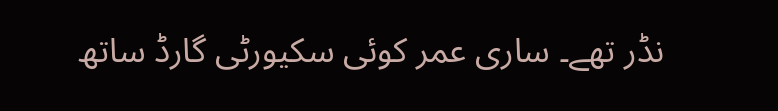نڈر تھے۔ ساری عمر کوئی سکیورٹی گارڈ ساتھ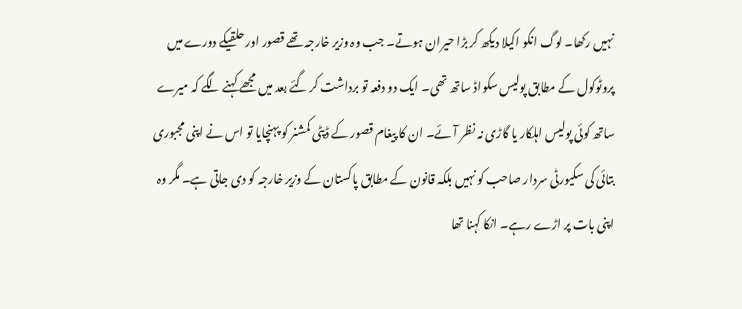نہیں رکھا۔ لوگ انکو اکیلا دیکھ کر بڑا حیران ہوتے۔ جب وہ وزیر خارجہ تھے قصور اور حلقیکے دورے میں  پروٹوکول کے مطابق پولیس سکواڈ ساتھ تھی۔ ایک دو دفعہ تو برداشت کر گئے بعد میں مجھے کہنے لگے کہ میرے ساتھ کوئی پولیس اہلکار یا گاڑی نہ نظر آئے۔ ان کا پیغام قصور کے ڈپٹی کمشنر کو پہنچایا تو اس نے اپنی مجبوری بتائی کی سکیورٹی سردار صاحب کو نہیں بلکہ قانون کے مطابق پاکستان کے وزیر خارجہ کو دی جاتی ہے۔ مگر وہ اپنی بات پر اڑے رہے۔ انکا کہنا تھا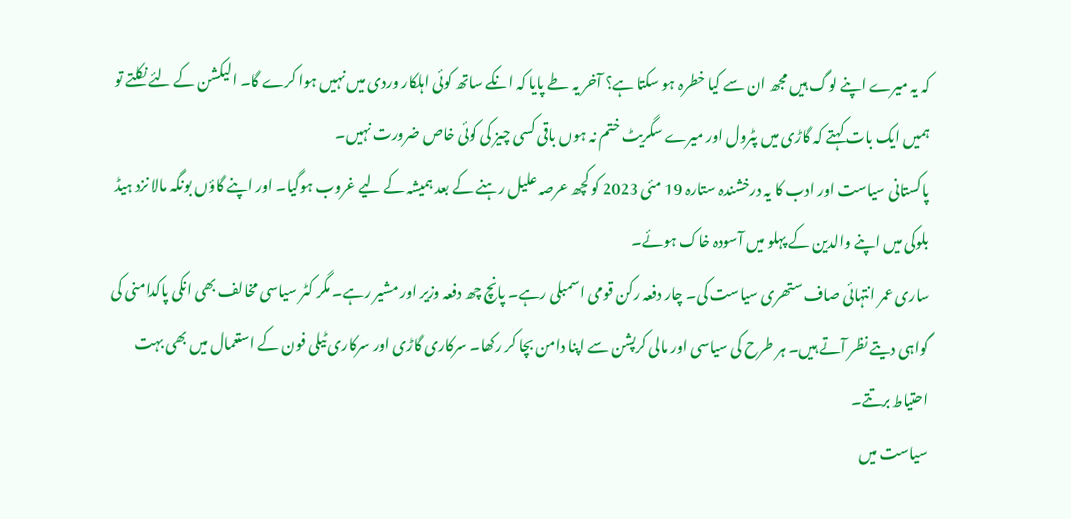کہ یہ میرے اپنے لوگ ہیں مجھ ان سے کیا خطرہ ہو سکتا ہے؟ آخر یہ طے پایا کہ انکے ساتھ کوئی اہلکار وردی میں نہیں ہوا کرے گا۔ الیکشن کے لئے نکلتے تو ہمیں ایک بات کہتے کہ گاڑی میں پٹرول اور میرے سگریٹ ختم نہ ہوں باقی کسی چیز کی کوئی خاص ضرورت نہیں۔
پاکستانی سیاست اور ادب کا یہ درخشندہ ستارہ 19 مئی 2023 کو کچھ عرصہ علیل رہنے کے بعد ہمیشہ کے لیے غروب ہوگیا۔ اور اپنے گاؤں بونگہ مالا نزد ہیڈ بلوکی میں اپنے والدین کے پہلو میں آسودہ خاک ہوئے۔
ساری عمر انتہائی صاف ستھری سیاست کی۔ چار دفعہ رکن قومی اسمبلی رہے۔ پانچ چھ دفعہ وزیر اور مشیر رہے۔ مگر کٹر سیاسی مخالف بھی انکی پاکدامنی کی گواہی دیتے نظر آتے ہیں۔ ہر طرح کی سیاسی اور مالی کرپشن سے اپنا دامن بچا کر رکھا۔ سرکاری گاڑی اور سرکاری ٹیلی فون کے استعمال میں بھی بہت احتیاط برتتے۔
سیاست میں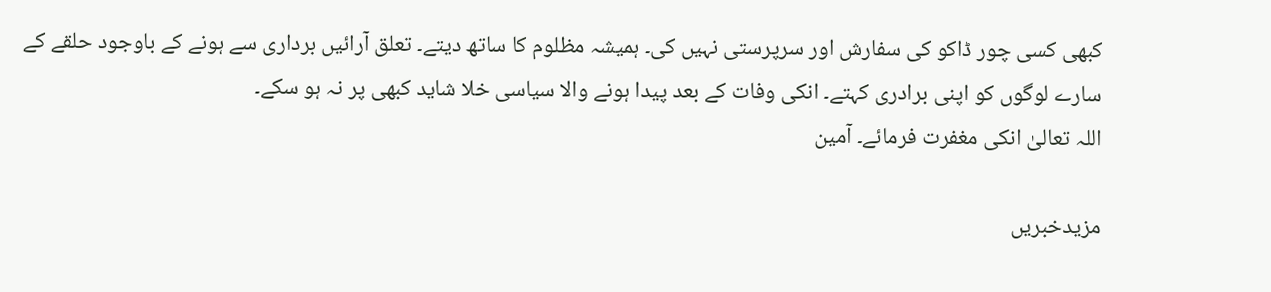کبھی کسی چور ڈاکو کی سفارش اور سرپرستی نہیں کی۔ ہمیشہ مظلوم کا ساتھ دیتے۔ تعلق آرائیں برداری سے ہونے کے باوجود حلقے کے سارے لوگوں کو اپنی برادری کہتے۔ انکی وفات کے بعد پیدا ہونے والا سیاسی خلا شاید کبھی پر نہ ہو سکے۔
اللہ تعالیٰ انکی مغفرت فرمائے۔ آمین

مزیدخبریں